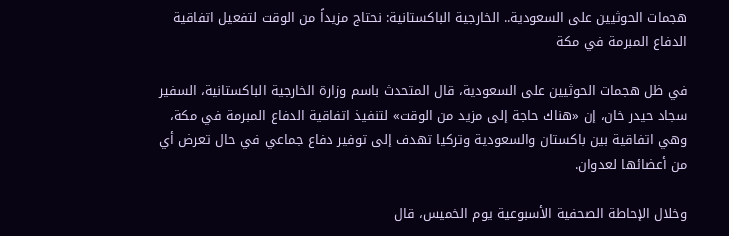هجمات الحوثيين على السعودية.. الخارجية الباكستانية: نحتاج مزيداً من الوقت لتفعيل اتفاقية الدفاع المبرمة في مكة

في ظل هجمات الحوثيين على السعودية، قال المتحدث باسم وزارة الخارجية الباكستانية، السفير سجاد حيدر خان، إن «هناك حاجة إلى مزيد من الوقت» لتنفيذ اتفاقية الدفاع المبرمة في مكة، وهي اتفاقية بين باكستان والسعودية وتركيا تهدف إلى توفير دفاع جماعي في حال تعرض أي من أعضائها لعدوان.

وخلال الإحاطة الصحفية الأسبوعية يوم الخميس، قال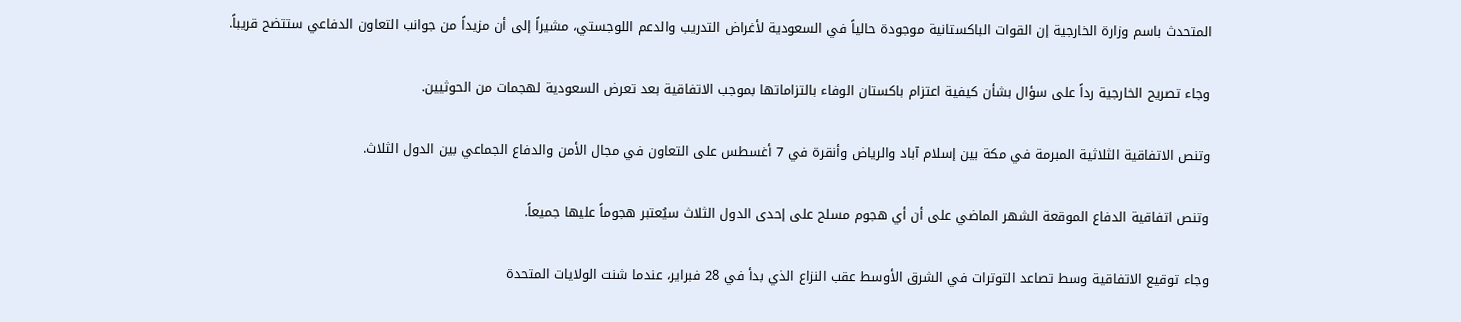المتحدث باسم وزارة الخارجية إن القوات الباكستانية موجودة حالياً في السعودية لأغراض التدريب والدعم اللوجستي، مشيراً إلى أن مزيداً من جوانب التعاون الدفاعي ستتضح قريباً.

وجاء تصريح الخارجية رداً على سؤال بشأن كيفية اعتزام باكستان الوفاء بالتزاماتها بموجب الاتفاقية بعد تعرض السعودية لهجمات من الحوثيين.

وتنص الاتفاقية الثلاثية المبرمة في مكة بين إسلام آباد والرياض وأنقرة في 7 أغسطس على التعاون في مجال الأمن والدفاع الجماعي بين الدول الثلاث.

وتنص اتفاقية الدفاع الموقعة الشهر الماضي على أن أي هجوم مسلح على إحدى الدول الثلاث سيُعتبر هجوماً عليها جميعاً.

وجاء توقيع الاتفاقية وسط تصاعد التوترات في الشرق الأوسط عقب النزاع الذي بدأ في 28 فبراير، عندما شنت الولايات المتحدة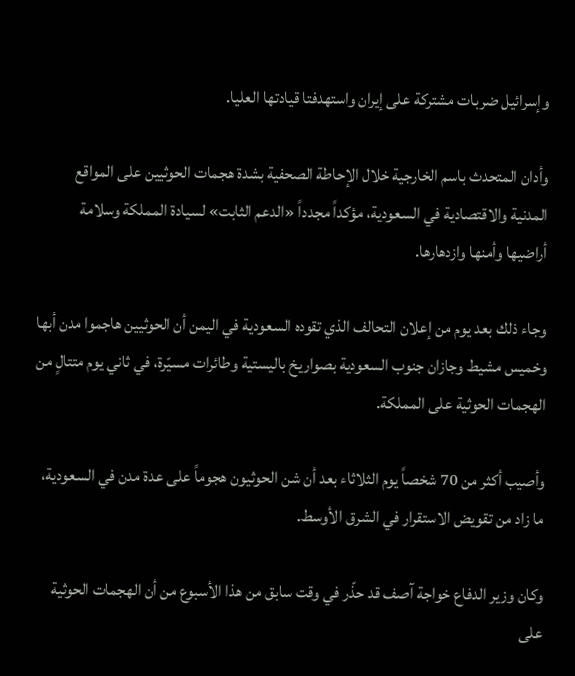وإسرائيل ضربات مشتركة على إيران واستهدفتا قيادتها العليا.

وأدان المتحدث باسم الخارجية خلال الإحاطة الصحفية بشدة هجمات الحوثيين على المواقع المدنية والاقتصادية في السعودية، مؤكداً مجدداً «الدعم الثابت» لسيادة المملكة وسلامة أراضيها وأمنها وازدهارها.

وجاء ذلك بعد يوم من إعلان التحالف الذي تقوده السعودية في اليمن أن الحوثيين هاجموا مدن أبها وخميس مشيط وجازان جنوب السعودية بصواريخ باليستية وطائرات مسيّرة، في ثاني يوم متتالٍ من الهجمات الحوثية على المملكة.

وأصيب أكثر من 70 شخصاً يوم الثلاثاء بعد أن شن الحوثيون هجوماً على عدة مدن في السعودية، ما زاد من تقويض الاستقرار في الشرق الأوسط.

وكان وزير الدفاع خواجة آصف قد حذّر في وقت سابق من هذا الأسبوع من أن الهجمات الحوثية على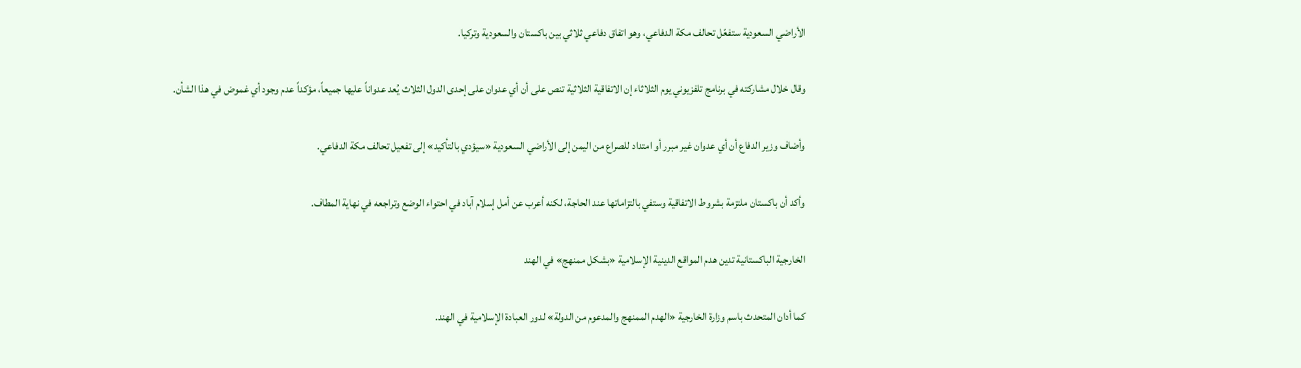الأراضي السعودية ستفعّل تحالف مكة الدفاعي، وهو اتفاق دفاعي ثلاثي بين باكستان والسعودية وتركيا.

وقال خلال مشاركته في برنامج تلفزيوني يوم الثلاثاء إن الاتفاقية الثلاثية تنص على أن أي عدوان على إحدى الدول الثلاث يُعد عدواناً عليها جميعاً، مؤكداً عدم وجود أي غموض في هذا الشأن.

وأضاف وزير الدفاع أن أي عدوان غير مبرر أو امتداد للصراع من اليمن إلى الأراضي السعودية «سيؤدي بالتأكيد» إلى تفعيل تحالف مكة الدفاعي.

وأكد أن باكستان ملتزمة بشروط الاتفاقية وستفي بالتزاماتها عند الحاجة، لكنه أعرب عن أمل إسلام آباد في احتواء الوضع وتراجعه في نهاية المطاف.

الخارجية الباكستانية تدين هدم المواقع الدينية الإسلامية «بشكل ممنهج» في الهند

كما أدان المتحدث باسم وزارة الخارجية «الهدم الممنهج والمدعوم من الدولة» لدور العبادة الإسلامية في الهند.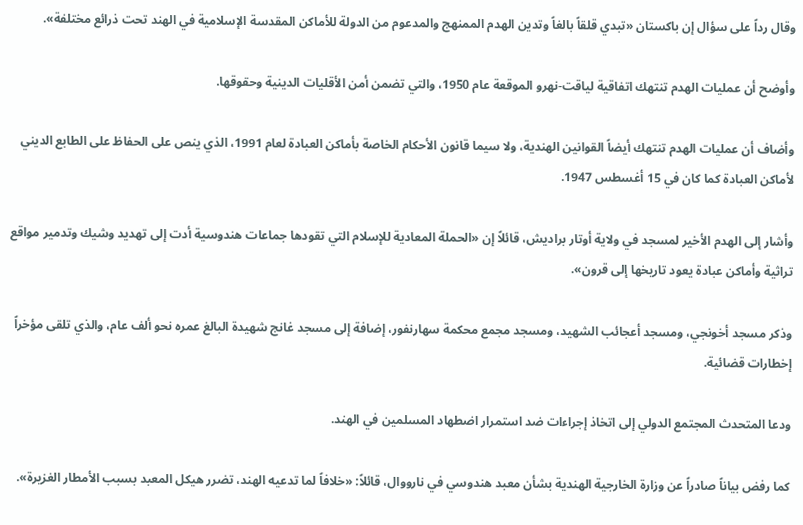وقال رداً على سؤال إن باكستان «تبدي قلقاً بالغاً وتدين الهدم الممنهج والمدعوم من الدولة للأماكن المقدسة الإسلامية في الهند تحت ذرائع مختلفة».

وأوضح أن عمليات الهدم تنتهك اتفاقية لياقت-نهرو الموقعة عام 1950، والتي تضمن أمن الأقليات الدينية وحقوقها.

وأضاف أن عمليات الهدم تنتهك أيضاً القوانين الهندية، ولا سيما قانون الأحكام الخاصة بأماكن العبادة لعام 1991، الذي ينص على الحفاظ على الطابع الديني لأماكن العبادة كما كان في 15 أغسطس 1947.

وأشار إلى الهدم الأخير لمسجد في ولاية أوتار براديش، قائلاً إن «الحملة المعادية للإسلام التي تقودها جماعات هندوسية أدت إلى تهديد وشيك وتدمير مواقع تراثية وأماكن عبادة يعود تاريخها إلى قرون».

وذكر مسجد أخونجي، ومسجد أعجائب الشهيد، ومسجد مجمع محكمة سهارنفور، إضافة إلى مسجد غانج شهيدة البالغ عمره نحو ألف عام، والذي تلقى مؤخراً إخطارات قضائية.

ودعا المتحدث المجتمع الدولي إلى اتخاذ إجراءات ضد استمرار اضطهاد المسلمين في الهند.

كما رفض بياناً صادراً عن وزارة الخارجية الهندية بشأن معبد هندوسي في نارووال، قائلاً: «خلافاً لما تدعيه الهند، تضرر هيكل المعبد بسبب الأمطار الغزيرة».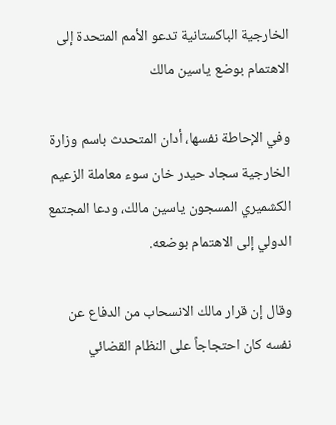الخارجية الباكستانية تدعو الأمم المتحدة إلى الاهتمام بوضع ياسين مالك

وفي الإحاطة نفسها، أدان المتحدث باسم وزارة الخارجية سجاد حيدر خان سوء معاملة الزعيم الكشميري المسجون ياسين مالك، ودعا المجتمع الدولي إلى الاهتمام بوضعه.

وقال إن قرار مالك الانسحاب من الدفاع عن نفسه كان احتجاجاً على النظام القضائي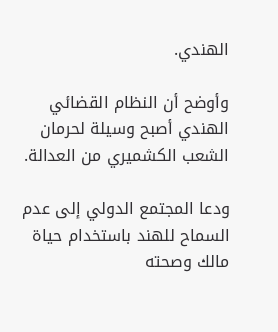الهندي.

وأوضح أن النظام القضائي الهندي أصبح وسيلة لحرمان الشعب الكشميري من العدالة.

ودعا المجتمع الدولي إلى عدم السماح للهند باستخدام حياة مالك وصحته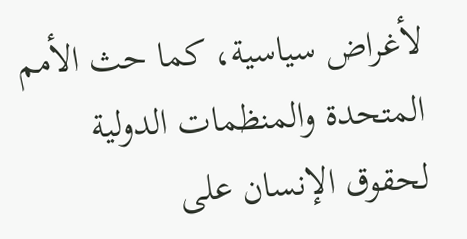لأغراض سياسية، كما حث الأمم المتحدة والمنظمات الدولية لحقوق الإنسان على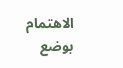الاهتمام بوضع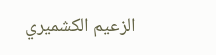الزعيم الكشميري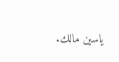ياسين مالك.